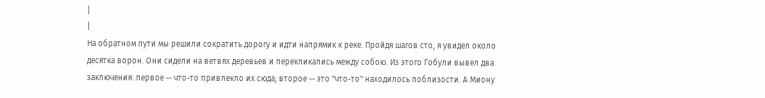|
|
На обратном пути мы решили сократить дорогу и идти напрямик к реке. Пройдя шагов сто, я увидел около десятка ворон. Они сидели на ветвях деревьев и перекликались между собою. Из этого Гобули вывел два заключения: первое -- что-то привлекло их сюда; второе -- это "что-то" находилось поблизости. А Миону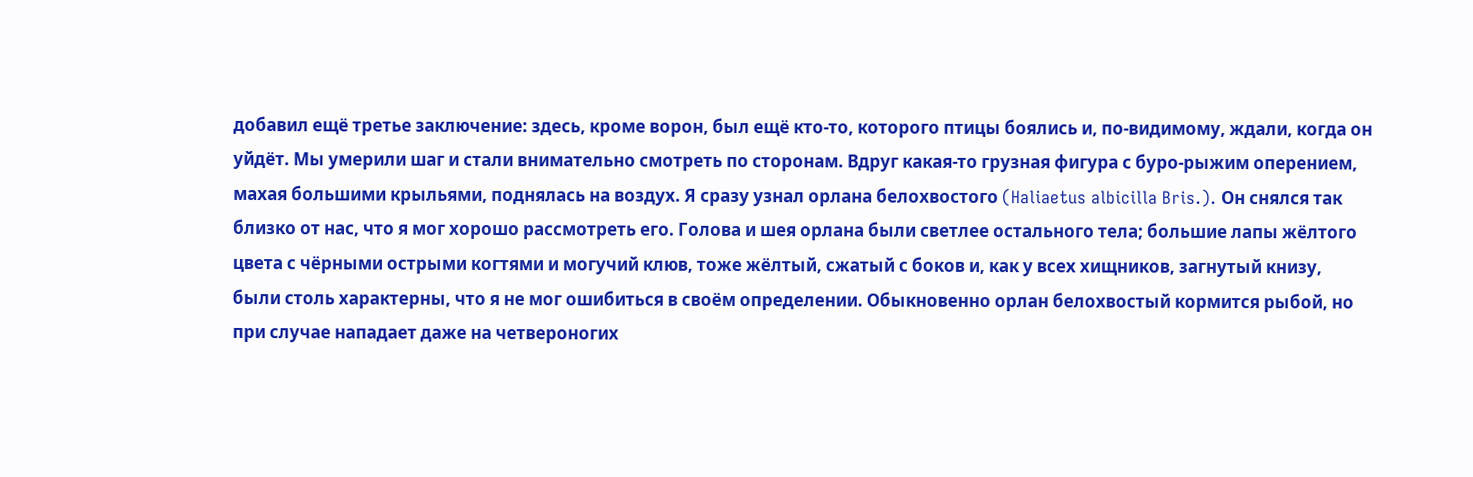добавил ещё третье заключение: здесь, кроме ворон, был ещё кто-то, которого птицы боялись и, по-видимому, ждали, когда он уйдёт. Мы умерили шаг и стали внимательно смотреть по сторонам. Вдруг какая-то грузная фигура с буро-рыжим оперением, махая большими крыльями, поднялась на воздух. Я сразу узнал орлана белохвостого (Haliaetus albicilla Bris.). Он снялся так близко от нас, что я мог хорошо рассмотреть его. Голова и шея орлана были светлее остального тела; большие лапы жёлтого цвета с чёрными острыми когтями и могучий клюв, тоже жёлтый, сжатый с боков и, как у всех хищников, загнутый книзу, были столь характерны, что я не мог ошибиться в своём определении. Обыкновенно орлан белохвостый кормится рыбой, но при случае нападает даже на четвероногих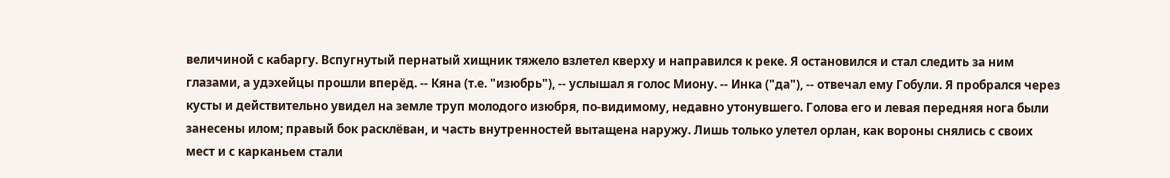величиной с кабаргу. Вспугнутый пернатый хищник тяжело взлетел кверху и направился к реке. Я остановился и стал следить за ним глазами, а удэхейцы прошли вперёд. -- Кяна (т.е. "изюбрь"), -- услышал я голос Миону. -- Инка ("да"), -- отвечал ему Гобули. Я пробрался через кусты и действительно увидел на земле труп молодого изюбря, по-видимому, недавно утонувшего. Голова его и левая передняя нога были занесены илом; правый бок расклёван, и часть внутренностей вытащена наружу. Лишь только улетел орлан, как вороны снялись с своих мест и с карканьем стали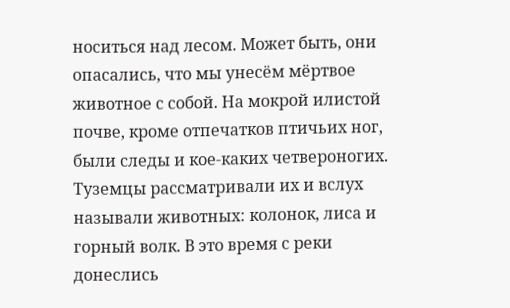носиться над лесом. Может быть, они опасались, что мы унесём мёртвое животное с собой. На мокрой илистой почве, кроме отпечатков птичьих ног, были следы и кое-каких четвероногих. Туземцы рассматривали их и вслух называли животных: колонок, лиса и горный волк. В это время с реки донеслись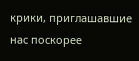крики, приглашавшие нас поскорее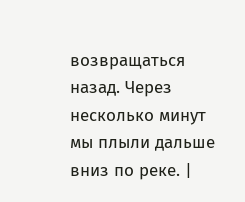возвращаться назад. Через несколько минут мы плыли дальше вниз по реке. |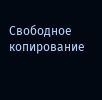Свободное копирование